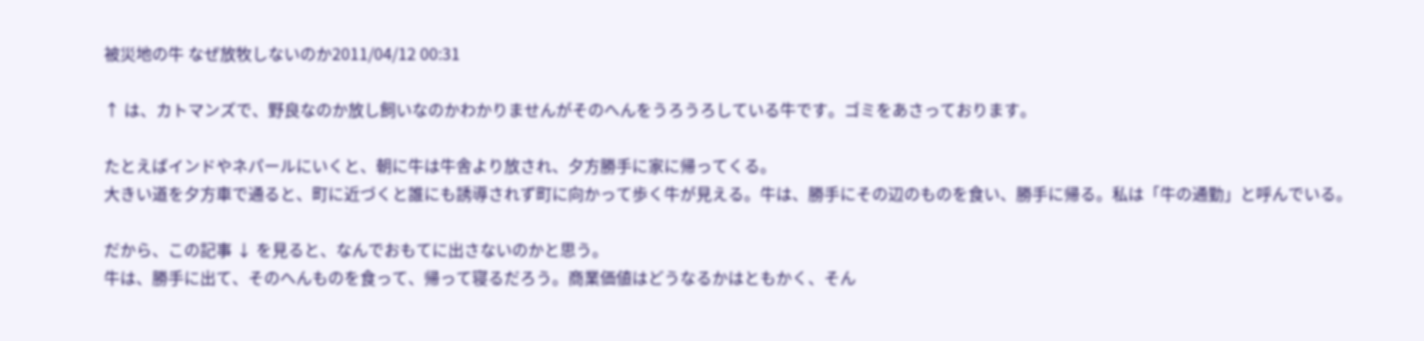被災地の牛 なぜ放牧しないのか2011/04/12 00:31

↑ は、カトマンズで、野良なのか放し飼いなのかわかりませんがそのへんをうろうろしている牛です。ゴミをあさっております。

たとえばインドやネパールにいくと、朝に牛は牛舎より放され、夕方勝手に家に帰ってくる。
大きい道を夕方車で通ると、町に近づくと誰にも誘導されず町に向かって歩く牛が見える。牛は、勝手にその辺のものを食い、勝手に帰る。私は「牛の通勤」と呼んでいる。

だから、この記事 ↓ を見ると、なんでおもてに出さないのかと思う。
牛は、勝手に出て、そのへんものを食って、帰って寝るだろう。商業価値はどうなるかはともかく、そん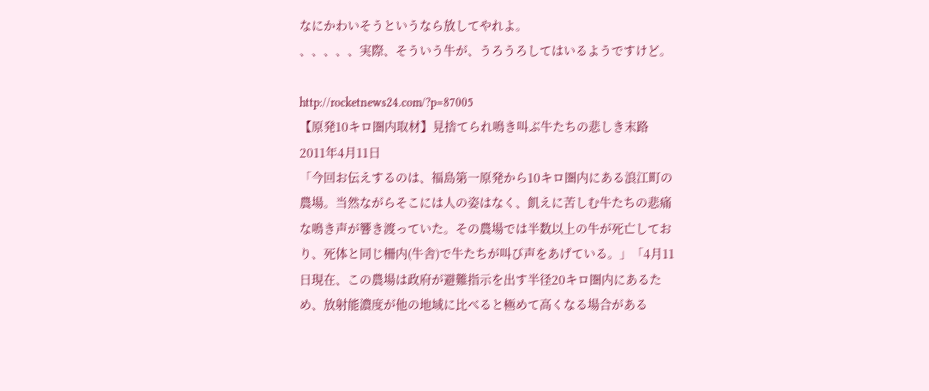なにかわいそうというなら放してやれよ。
、、、、、実際、そういう牛が、うろうろしてはいるようですけど。

http://rocketnews24.com/?p=87005
【原発10キロ圏内取材】見捨てられ鳴き叫ぶ牛たちの悲しき末路 2011年4月11日
「今回お伝えするのは、福島第一原発から10キロ圏内にある浪江町の農場。当然ながらそこには人の姿はなく、飢えに苦しむ牛たちの悲痛な鳴き声が響き渡っていた。その農場では半数以上の牛が死亡しており、死体と同じ柵内(牛舎)で牛たちが叫び声をあげている。」「4月11日現在、この農場は政府が避難指示を出す半径20キロ圏内にあるため、放射能濃度が他の地域に比べると極めて高くなる場合がある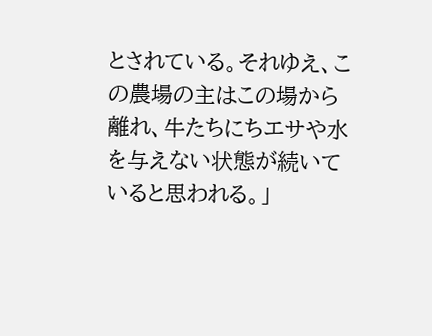とされている。それゆえ、この農場の主はこの場から離れ、牛たちにちエサや水を与えない状態が続いていると思われる。」